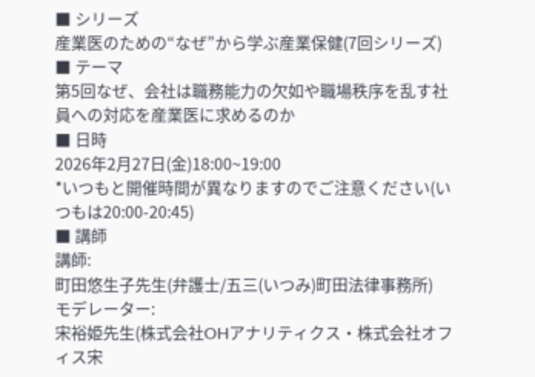■ シリーズ
産業医のための“なぜ”から学ぶ産業保健(7回シリーズ)
■ テーマ
第5回なぜ、会社は職務能力の欠如や職場秩序を乱す社員への対応を産業医に求めるのか
■ 日時
2026年2月27日(金)18:00~19:00
*いつもと開催時間が異なりますのでご注意ください(いつもは20:00-20:45)
■ 講師
講師:
町田悠生子先生(弁護士/五三(いつみ)町田法律事務所)
モデレーター:
宋裕姫先生(株式会社OHアナリティクス・株式会社オフィス宋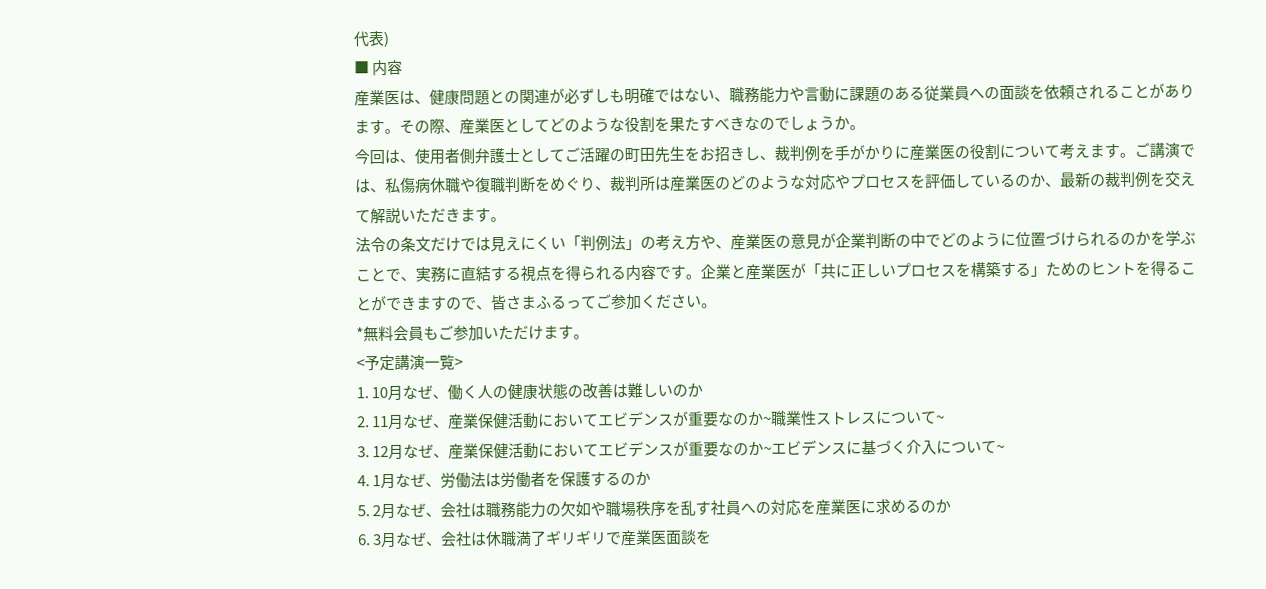代表)
■ 内容
産業医は、健康問題との関連が必ずしも明確ではない、職務能力や言動に課題のある従業員への面談を依頼されることがあります。その際、産業医としてどのような役割を果たすべきなのでしょうか。
今回は、使用者側弁護士としてご活躍の町田先生をお招きし、裁判例を手がかりに産業医の役割について考えます。ご講演では、私傷病休職や復職判断をめぐり、裁判所は産業医のどのような対応やプロセスを評価しているのか、最新の裁判例を交えて解説いただきます。
法令の条文だけでは見えにくい「判例法」の考え方や、産業医の意見が企業判断の中でどのように位置づけられるのかを学ぶことで、実務に直結する視点を得られる内容です。企業と産業医が「共に正しいプロセスを構築する」ためのヒントを得ることができますので、皆さまふるってご参加ください。
*無料会員もご参加いただけます。
<予定講演一覧>
1. 10月なぜ、働く人の健康状態の改善は難しいのか
2. 11月なぜ、産業保健活動においてエビデンスが重要なのか~職業性ストレスについて~
3. 12月なぜ、産業保健活動においてエビデンスが重要なのか~エビデンスに基づく介入について~
4. 1月なぜ、労働法は労働者を保護するのか
5. 2月なぜ、会社は職務能力の欠如や職場秩序を乱す社員への対応を産業医に求めるのか
6. 3月なぜ、会社は休職満了ギリギリで産業医面談を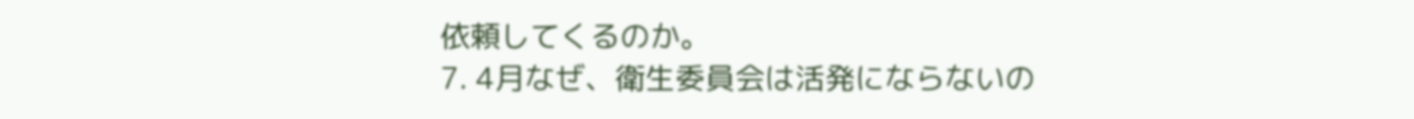依頼してくるのか。
7. 4月なぜ、衛生委員会は活発にならないの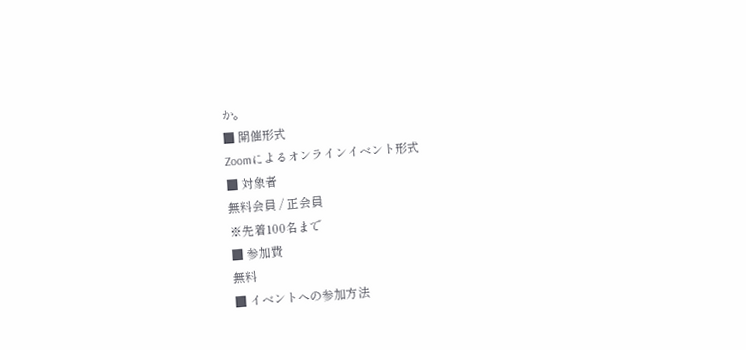か。
■ 開催形式
Zoomによるオンラインイベント形式
■ 対象者
無料会員 / 正会員
※先着100名まで
■ 参加費
無料
■ イベントへの参加方法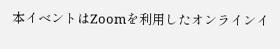本イベントはZoomを利用したオンラインイ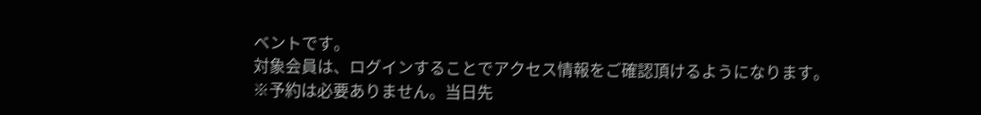ベントです。
対象会員は、ログインすることでアクセス情報をご確認頂けるようになります。
※予約は必要ありません。当日先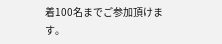着100名までご参加頂けます。